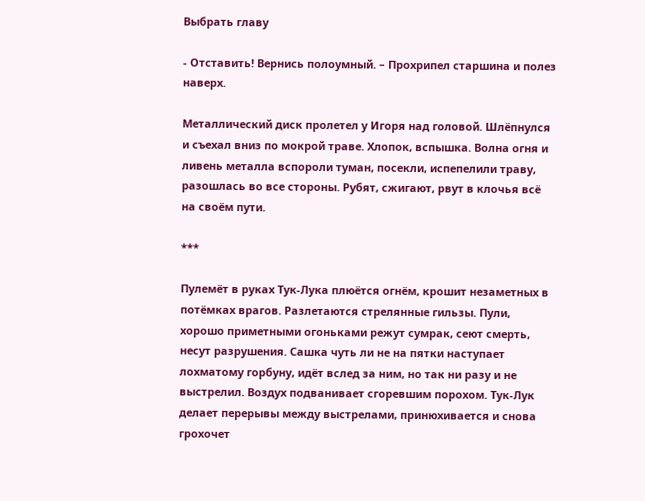Выбрать главу

- Отставить! Вернись полоумный. – Прохрипел старшина и полез наверх.

Металлический диск пролетел у Игоря над головой. Шлёпнулся и съехал вниз по мокрой траве. Хлопок, вспышка. Волна огня и ливень металла вспороли туман, посекли, испепелили траву, разошлась во все стороны. Рубят, сжигают, рвут в клочья всё на своём пути.

***

Пулемёт в руках Тук-Лука плюётся огнём, крошит незаметных в потёмках врагов. Разлетаются стрелянные гильзы. Пули, хорошо приметными огоньками режут сумрак, сеют смерть, несут разрушения. Сашка чуть ли не на пятки наступает лохматому горбуну, идёт вслед за ним, но так ни разу и не выстрелил. Воздух подванивает сгоревшим порохом. Тук-Лук делает перерывы между выстрелами, принюхивается и снова грохочет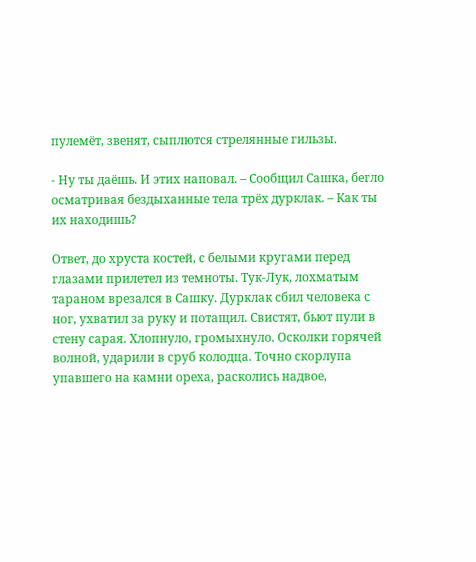пулемёт, звенят, сыплются стрелянные гильзы.

- Ну ты даёшь. И этих наповал. – Сообщил Сашка, бегло осматривая бездыханные тела трёх дурклак. – Как ты их находишь?

Ответ, до хруста костей, с белыми кругами перед глазами прилетел из темноты. Тук-Лук, лохматым тараном врезался в Сашку. Дурклак сбил человека с ног, ухватил за руку и потащил. Свистят, бьют пули в стену сарая. Хлопнуло, громыхнуло. Осколки горячей волной, ударили в сруб колодца. Точно скорлупа упавшего на камни ореха, расколись надвое,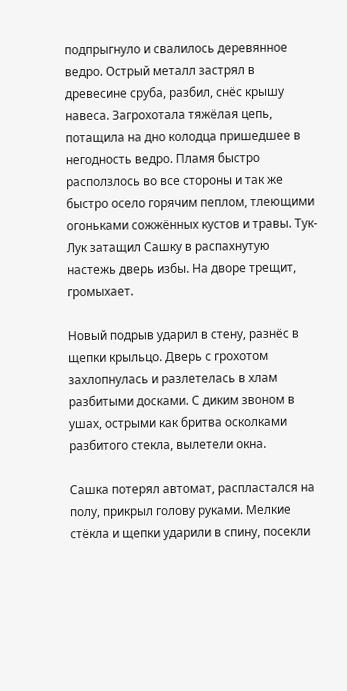подпрыгнуло и свалилось деревянное ведро. Острый металл застрял в древесине сруба, разбил, снёс крышу навеса. Загрохотала тяжёлая цепь, потащила на дно колодца пришедшее в негодность ведро. Пламя быстро расползлось во все стороны и так же быстро осело горячим пеплом, тлеющими огоньками сожжённых кустов и травы. Тук-Лук затащил Сашку в распахнутую настежь дверь избы. На дворе трещит, громыхает.

Новый подрыв ударил в стену, разнёс в щепки крыльцо. Дверь с грохотом захлопнулась и разлетелась в хлам разбитыми досками. С диким звоном в ушах, острыми как бритва осколками разбитого стекла, вылетели окна.

Сашка потерял автомат, распластался на полу, прикрыл голову руками. Мелкие стёкла и щепки ударили в спину, посекли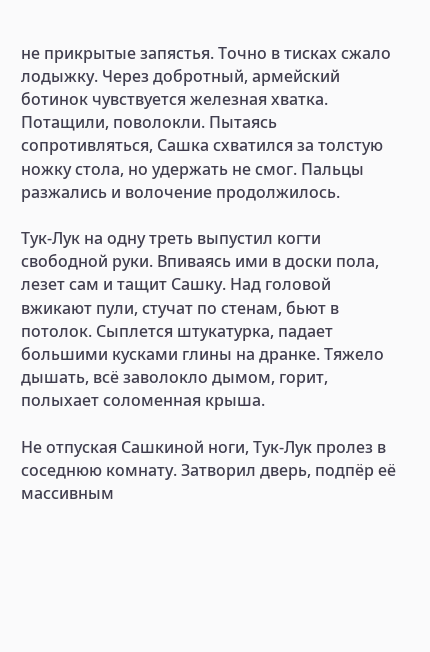не прикрытые запястья. Точно в тисках сжало лодыжку. Через добротный, армейский ботинок чувствуется железная хватка. Потащили, поволокли. Пытаясь сопротивляться, Сашка схватился за толстую ножку стола, но удержать не смог. Пальцы разжались и волочение продолжилось.

Тук-Лук на одну треть выпустил когти свободной руки. Впиваясь ими в доски пола, лезет сам и тащит Сашку. Над головой вжикают пули, стучат по стенам, бьют в потолок. Сыплется штукатурка, падает большими кусками глины на дранке. Тяжело дышать, всё заволокло дымом, горит, полыхает соломенная крыша.

Не отпуская Сашкиной ноги, Тук-Лук пролез в соседнюю комнату. Затворил дверь, подпёр её массивным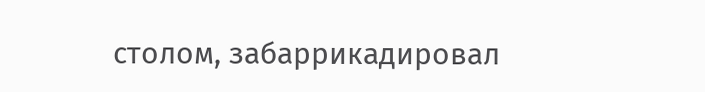столом, забаррикадировал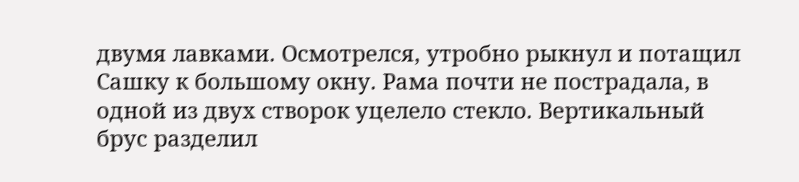двумя лавками. Осмотрелся, утробно рыкнул и потащил Сашку к большому окну. Рама почти не пострадала, в одной из двух створок уцелело стекло. Вертикальный брус разделил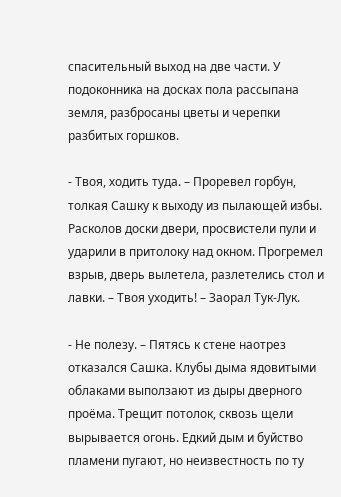спасительный выход на две части. У подоконника на досках пола рассыпана земля, разбросаны цветы и черепки разбитых горшков.

- Твоя, ходить туда. – Проревел горбун, толкая Сашку к выходу из пылающей избы. Расколов доски двери, просвистели пули и ударили в притолоку над окном. Прогремел взрыв, дверь вылетела, разлетелись стол и лавки. – Твоя уходить! – Заорал Тук-Лук.

- Не полезу. – Пятясь к стене наотрез отказался Сашка. Клубы дыма ядовитыми облаками выползают из дыры дверного проёма. Трещит потолок, сквозь щели вырывается огонь. Едкий дым и буйство пламени пугают, но неизвестность по ту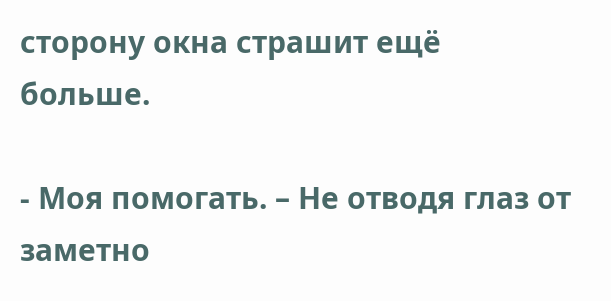сторону окна страшит ещё больше.

- Моя помогать. – Не отводя глаз от заметно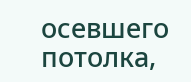осевшего потолка,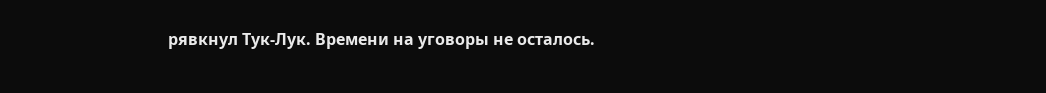рявкнул Тук-Лук. Времени на уговоры не осталось.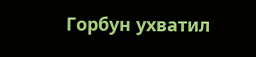Горбун ухватил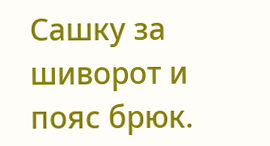Сашку за шиворот и пояс брюк.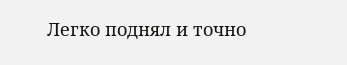Легко поднял и точно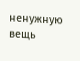ненужную вещь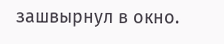зашвырнул в окно.